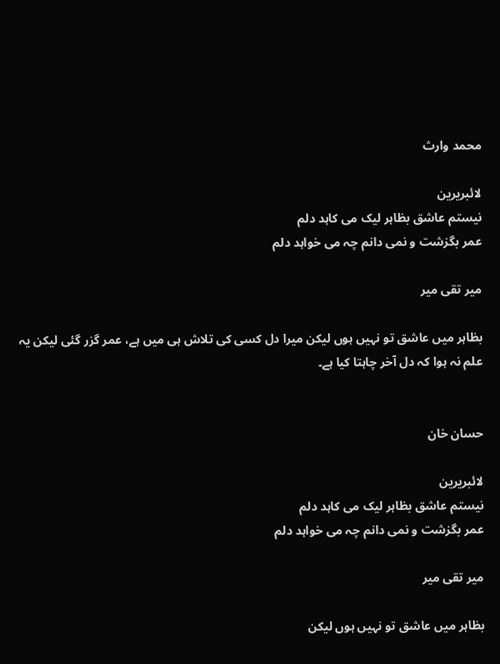محمد وارث

لائبریرین
نیستم عاشق بظاہر لیک می کاہد دلم
عمر بگزشت و نمی دانم چہ می خواہد دلم

میر تقی میر

بظاہر میں عاشق تو نہیں ہوں لیکن میرا دل کسی کی تلاش ہی میں ہے، عمر گزر گئی لیکن یہ علم نہ ہوا کہ دل آخر چاہتا کیا ہے۔


حسان خان

لائبریرین
نیستم عاشق بظاہر لیک می کاہد دلم
عمر بگزشت و نمی دانم چہ می خواہد دلم

میر تقی میر

بظاہر میں عاشق تو نہیں ہوں لیکن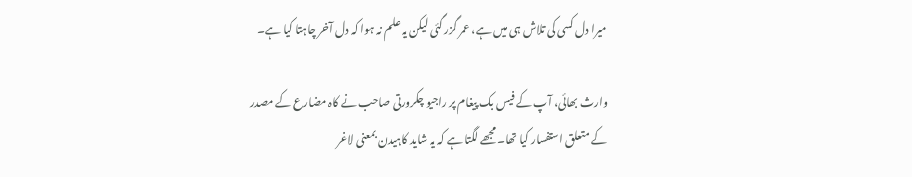میرا دل کسی کی تلاش ہی میں ہے، عمر گزر گئی لیکن یہ علم نہ ہوا کہ دل آخر چاہتا کیا ہے۔

وارث بھائی، آپ کے فیس بک پیغام پر راجیو چکرورتی صاحب نے کاہ مضارع کے مصدر کے متعلق استفسار کیا تھا۔ مجھے لگتا ہے کہ یہ شاید کاہیدن بمعنی لاغر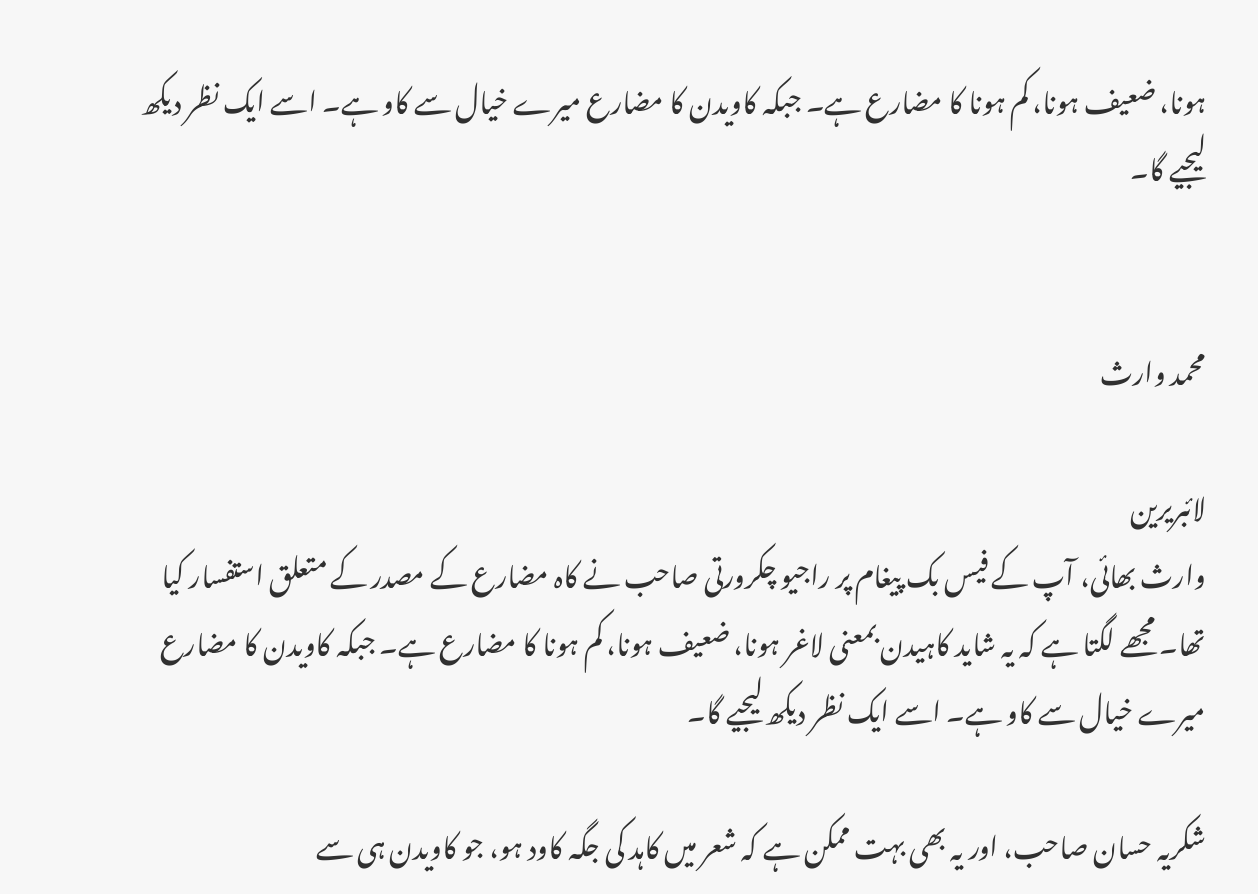ہونا، ضعیف ہونا، کم ہونا کا مضارع ہے۔ جبکہ کاویدن کا مضارع میرے خیال سے کاو ہے۔ اسے ایک نظر دیکھ لیجیے گا۔


محمد وارث

لائبریرین
وارث بھائی، آپ کے فیس بک پیغام پر راجیو چکرورتی صاحب نے کاہ مضارع کے مصدر کے متعلق استفسار کیا تھا۔ مجھے لگتا ہے کہ یہ شاید کاہیدن بمعنی لاغر ہونا، ضعیف ہونا، کم ہونا کا مضارع ہے۔ جبکہ کاویدن کا مضارع میرے خیال سے کاو ہے۔ اسے ایک نظر دیکھ لیجیے گا۔

شکریہ حسان صاحب، اور یہ بھی بہت ممکن ہے کہ شعر میں کاہد کی جگہ کاود ہو، جو کاویدن ہی سے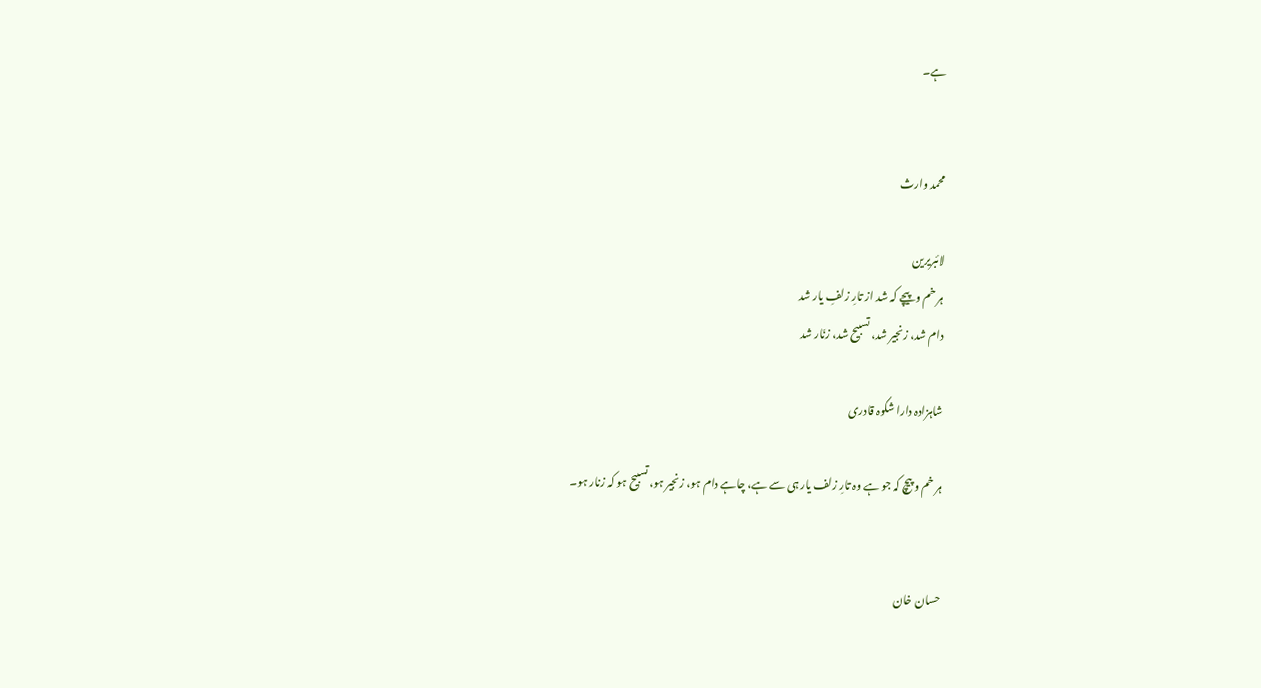ہے۔


محمد وارث

لائبریرین
ہر خم و پیچے کہ شد از تارِ زلفِ یار شد
دام شد، زنجیر شد، تسبیح شد، زنّار شد

شاہزادہ دارا شکوہ قادری

ہر خم و پیچ کہ جو ہے وہ تارِ زلف یار ہی سے ہے، چاہے دام ہو، زنجیر ہو، تسبیح ہو کہ زنار ہو۔


حسان خان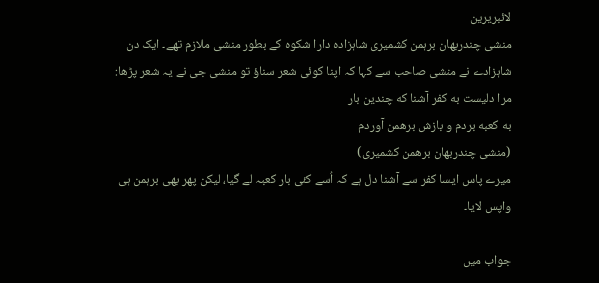لائبریرین
منشی چندربھان برہمن کشمیری شاہزادہ دارا شکوہ کے بطور منشی ملازم تھے۔ ایک دن شاہزادے نے منشی صاحب سے کہا کہ اپنا کوئی شعر سناؤ تو منشی جی نے یہ شعر پڑھا:
مرا دلیست به کفر آشنا که چندین بار
به کعبه بردم و بازش برهمن آوردم
(منشی چندربهان برهمن کشمیری)
میرے پاس ایسا کفر سے آشنا دل ہے کہ اُسے کئی بار کعبہ لے گیا، لیکن پھر بھی برہمن ہی واپس لایا۔

جواب میں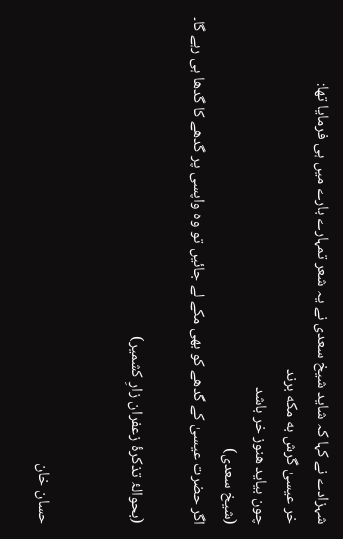شہزادے نے کہا کہ شاید شیخ سعدی نے یہ شعر تمہارے بارے میں ہی فرمایا تھا:
خر عیسیٰ گرش به مکه برند
چون بیاید هنوز خر باشد
(شیخ سعدی)
اگر حضرت عیسیٰ کے گدھے کو بھی مکے لے جائیں تو وہ واپسی پر گدھے کا گدھا ہی رہے گا۔

(بحوالۂ تذکرۂ زعفران زارِ کشمیر)


حسان خان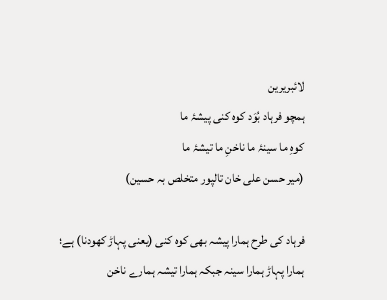لائبریرین
ہمچو فرہاد بُوَد کوہ کنی پیشۂ ما
کوہِ ما سینۂ ما ناخنِ ما تیشۂ ما
(میر حسن علی خان تالپور متخلص بہ حسین)

فرہاد کی طرح ہمارا پیشہ بھی کوہ کنی (یعنی پہاڑ کھودنا) ہے؛ ہمارا پہاڑ ہمارا سینہ جبکہ ہمارا تیشہ ہمارے ناخن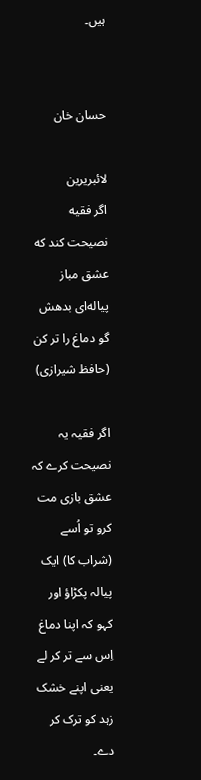ہیں۔


حسان خان

لائبریرین
اگر فقیه نصیحت کند که عشق مباز
پیاله‌ای بدهش گو دماغ را تر کن
(حافظ شیرازی)

اگر فقیہ یہ نصیحت کرے کہ عشق بازی مت کرو تو اُسے (شراب کا) ایک پیالہ پکڑاؤ اور کہو کہ اپنا دماغ اِس سے تر کر لے یعنی اپنے خشک زہد کو ترک کر دے۔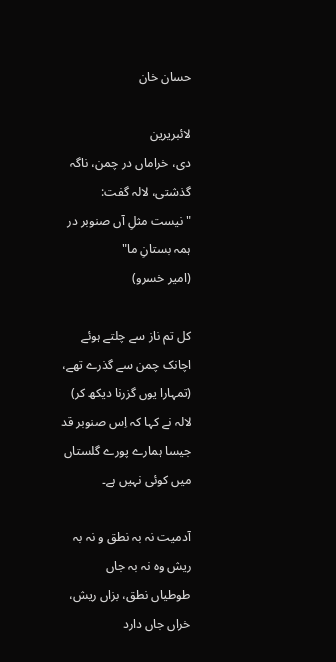حسان خان

لائبریرین
دی، خراماں در چمن، ناگہ گذشتی، لالہ گفت:
"نیست مثلِ آں صنوبر در ہمہ بستانِ ما"
(امیر خسرو)

کل تم ناز سے چلتے ہوئے اچانک چمن سے گذرے تھے، (تمہارا یوں گزرنا دیکھ کر) لالہ نے کہا کہ اِس صنوبر قد جیسا ہمارے پورے گلستاں میں کوئی نہیں ہے۔

آدمیت نہ بہ نطق و نہ بہ ریش وہ نہ بہ جاں
طوطیاں نطق، بزاں ریش، خراں جاں دارد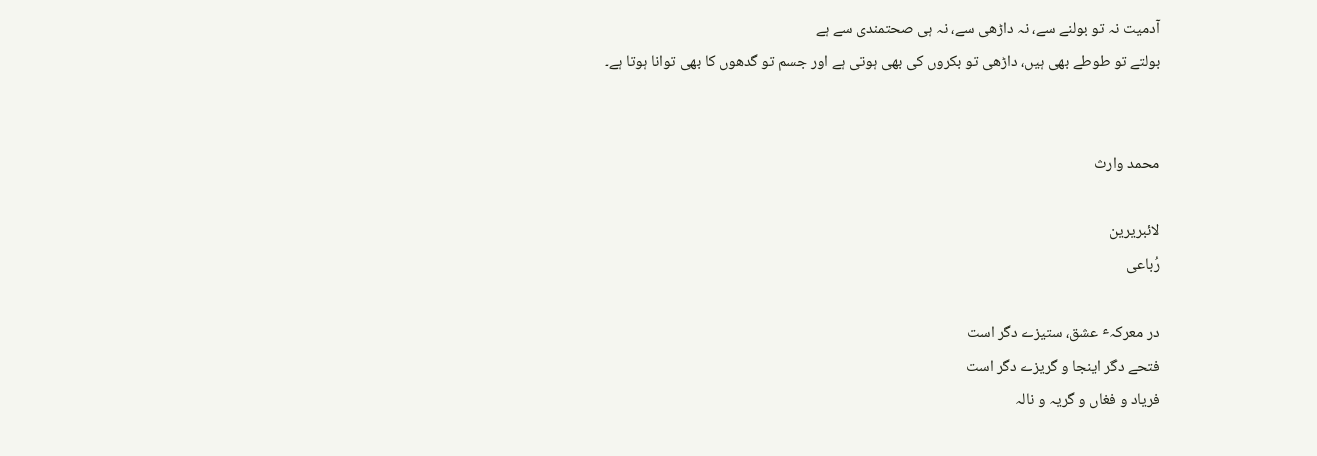آدمیت نہ تو بولنے سے، نہ داڑھی سے، نہ ہی صحتمندی سے ہے
بولتے تو طوطے بھی ہیں، داڑھی تو بکروں کی بھی ہوتی ہے اور جسم تو گدھوں کا بھی توانا ہوتا ہے۔


محمد وارث

لائبریرین
رُباعی

در معرکہٴ عشق، ستیزے دگر است
فتحے دگر اینجا و گریزے دگر است
فریاد و فغاں و گریہ و نالہ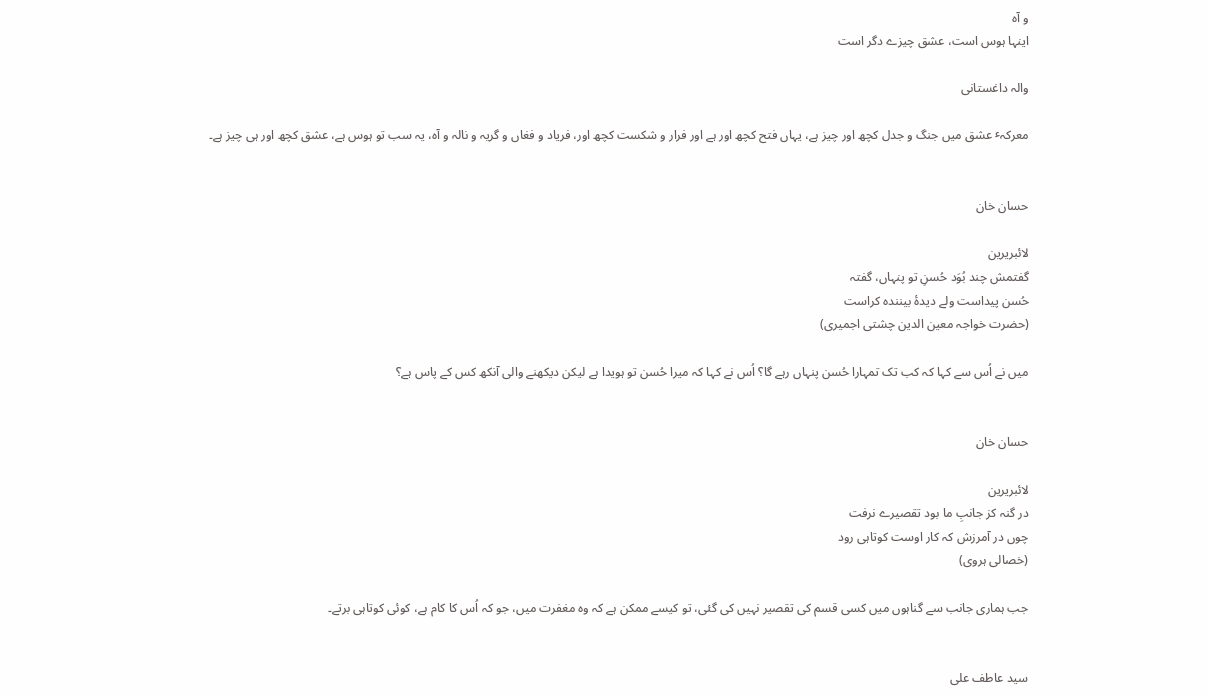و آہ
اینہا ہوس است، عشق چیزے دگر است

والہ داغستانی

معرکہٴ عشق میں جنگ و جدل کچھ اور چیز ہے، یہاں فتح کچھ اور ہے اور فرار و شکست کچھ اور، فریاد و فغاں و گریہ و نالہ و آہ، یہ سب تو ہوس ہے، عشق کچھ اور ہی چیز ہے۔


حسان خان

لائبریرین
گفتمش چند بُوَد حُسنِ تو پنہاں، گفتہ
حُسن پیداست ولے دیدۂ بینندہ کراست
(حضرت خواجہ معین الدین چشتی اجمیری)

میں نے اُس سے کہا کہ کب تک تمہارا حُسن پنہاں رہے گا؟ اُس نے کہا کہ میرا حُسن تو ہویدا ہے لیکن دیکھنے والی آنکھ کس کے پاس ہے؟


حسان خان

لائبریرین
در گنہ کز جانبِ ما بود تقصیرے نرفت
چوں در آمرزش کہ کار اوست کوتاہی رود
(خصالی ہروی)

جب ہماری جانب سے گناہوں میں کسی قسم کی تقصیر نہیں کی گئی، تو کیسے ممکن ہے کہ وہ مغفرت میں، جو کہ اُس کا کام ہے، کوئی کوتاہی برتے۔


سید عاطف علی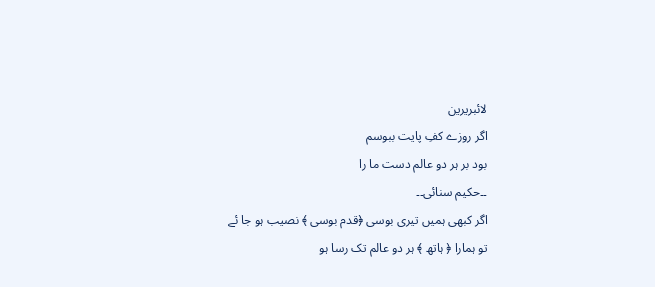لائبریرین
اگر روزے کفِ پایت ببوسم
بود بر ہر دو عالم دست ما را
۔۔حکیم سنائی۔۔
اگر کبھی ہمیں تیری بوسی ﴿قدم بوسی ﴾ نصیب ہو جا ئے
تو ہمارا ﴿ ہاتھ ﴾ ہر دو عالم تک رسا ہو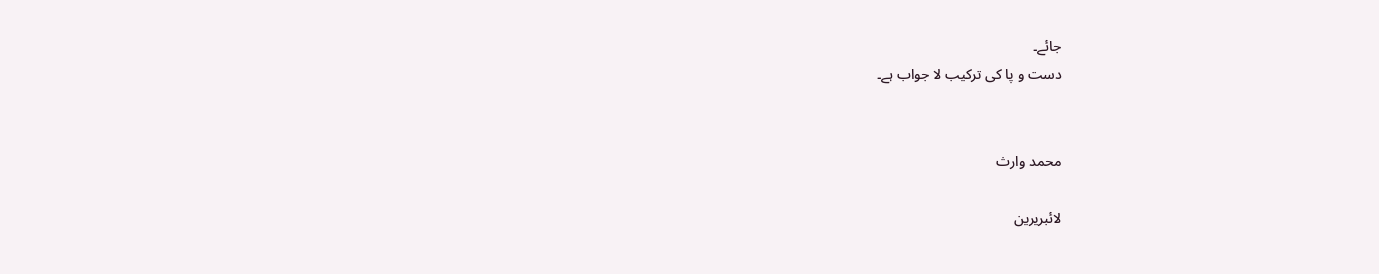جائے۔
دست و پا کی ترکیب لا جواب ہے۔


محمد وارث

لائبریرین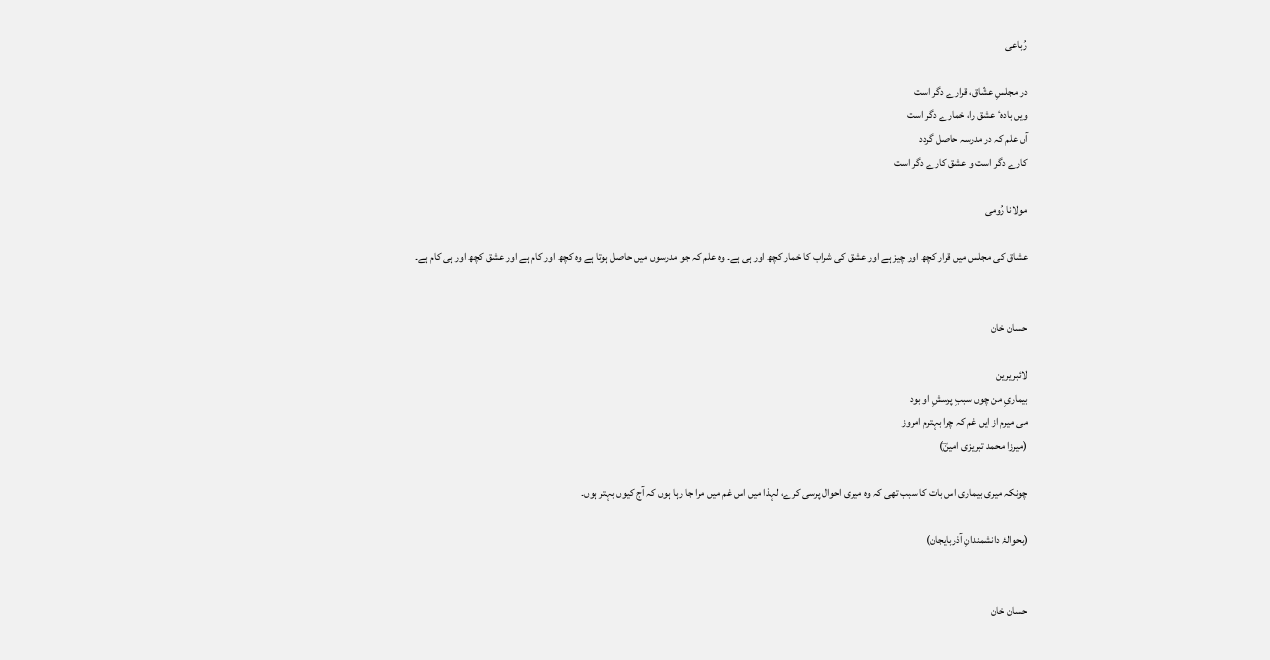رُباعی

در مجلسِ عشّاق، قرارے دگر است
ویں بادہٴ عشق را، خمارے دگر است
آں علم کہ در مدرسہ حاصل گردد
کارے دگر است و عشق کارے دگر است

مولانا رُومی

عشاق کی مجلس میں قرار کچھ اور چیز ہے اور عشق کی شراب کا خمار کچھ اور ہی ہے۔ وہ علم کہ جو مدرسوں میں حاصل ہوتا ہے وہ کچھ اور کام ہے اور عشق کچھ اور ہی کام ہے۔


حسان خان

لائبریرین
بیماریِ من چوں سببِ پرسشِ او بود
می میرم از ایں غم کہ چرا بہترم امروز
(میرزا محمد تبریزی امینؔ)

چونکہ میری بیماری اس بات کا سبب تھی کہ وہ میری احوال پرسی کرے، لہذا میں اس غم میں مرا جا رہا ہوں کہ آج کیوں بہتر ہوں۔

(بحوالۂ دانشمندانِ آذربایجان)


حسان خان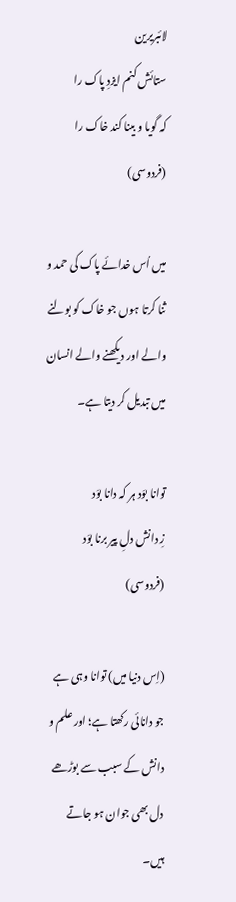لائبریرین
ستائش کنم ایزدِ پاک را
کہ گویا و بینا کند خاک را
(فردوسی)

میں اُس خدائے پاک کی حمد و ثنا کرتا ہوں جو خاک کو بولنے والے اور دیکھنے والے انسان میں تبدیل کر دیتا ہے۔

توانا بوَد ہر کہ دانا بوَد
زِ دانش دلِ پیر برنا بوَد
(فردوسی)

(اِس دنیا میں) توانا وہی ہے جو دانائی رکھتا ہے؛ اور علم و دانش کے سبب سے بوڑھے دل بھی جوان ہو جاتے ہیں۔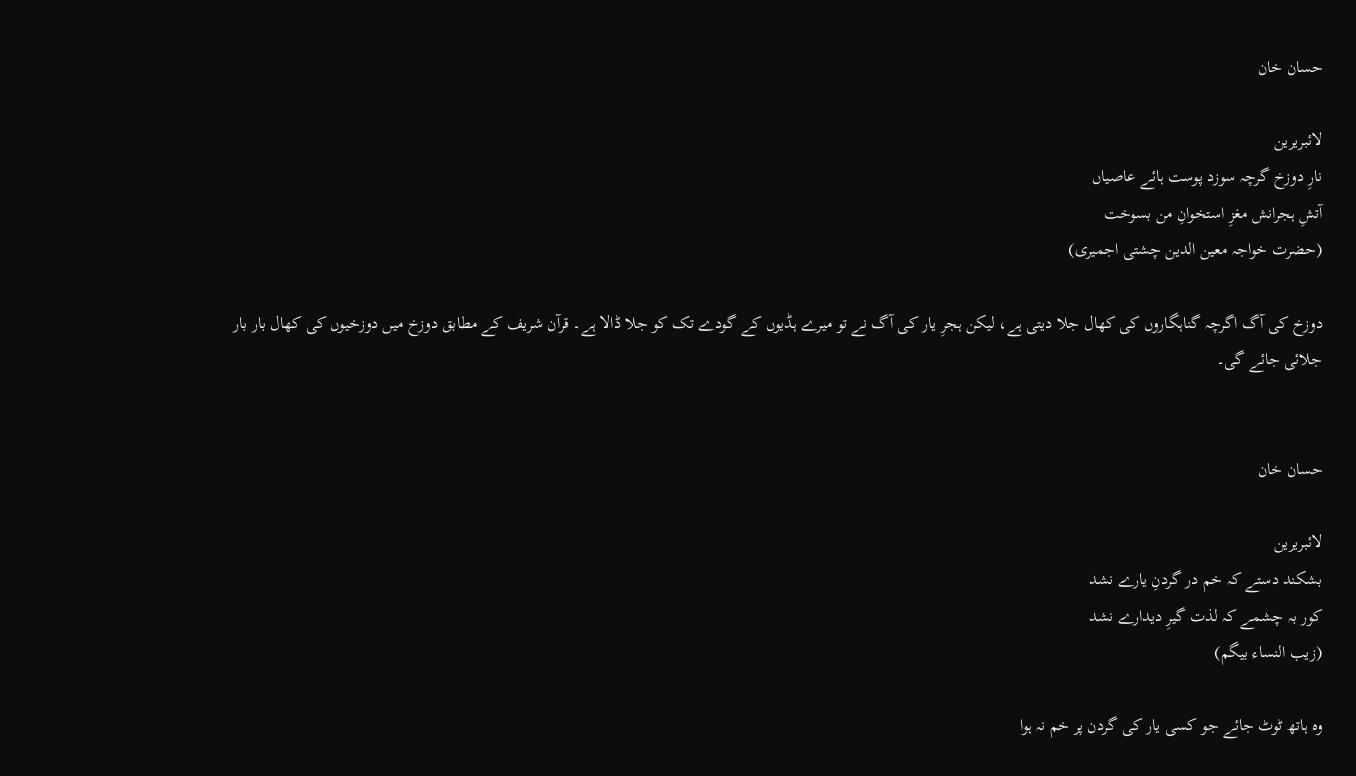حسان خان

لائبریرین
نارِ دوزخ گرچہ سوزد پوست ہائے عاصیاں
آتشِ ہجرانش مغزِ استخوانِ من بسوخت
(حضرت خواجہ معین الدین چشتی اجمیری)

دوزخ کی آگ اگرچہ گناہگاروں کی کھال جلا دیتی ہے، لیکن ہجرِ یار کی آگ نے تو میرے ہڈیوں کے گودے تک کو جلا ڈالا ہے۔ قرآن شریف کے مطابق دوزخ میں دوزخیوں کی کھال بار بار جلائی جائے گی۔


حسان خان

لائبریرین
بشکند دستے کہ خم در گردنِ یارے نشد
کور بہ چشمے کہ لذت گیرِ دیدارے نشد
(زیب النساء بیگم)

وہ ہاتھ ٹوٹ جائے جو کسی یار کی گردن پر خم نہ ہوا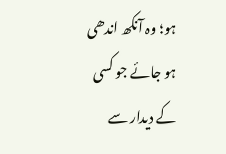ہو؛ وہ آنکھ اندھی ہو جائے جو کسی کے دیدار سے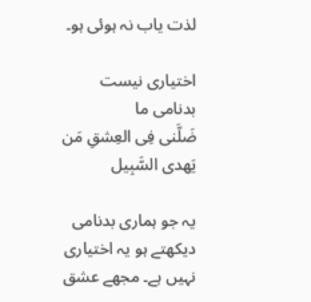لذت یاب نہ ہوئی ہو۔

اختیاری نیست بدنامی ما
ضَلَّنی فِی العِشقِ مَن یَھدی السَّبِیل

یہ جو ہماری بدنامی دیکھتے ہو یہ اختیاری نہیں ہے۔ مجھے عشق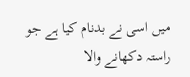میں اسی نے بدنام کیا ہے جو راستہ دکھانے والا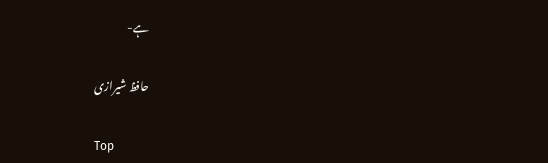ہے-

حافظ شیرازی

Top